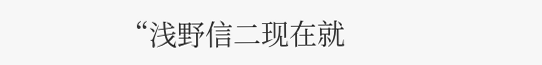“浅野信二现在就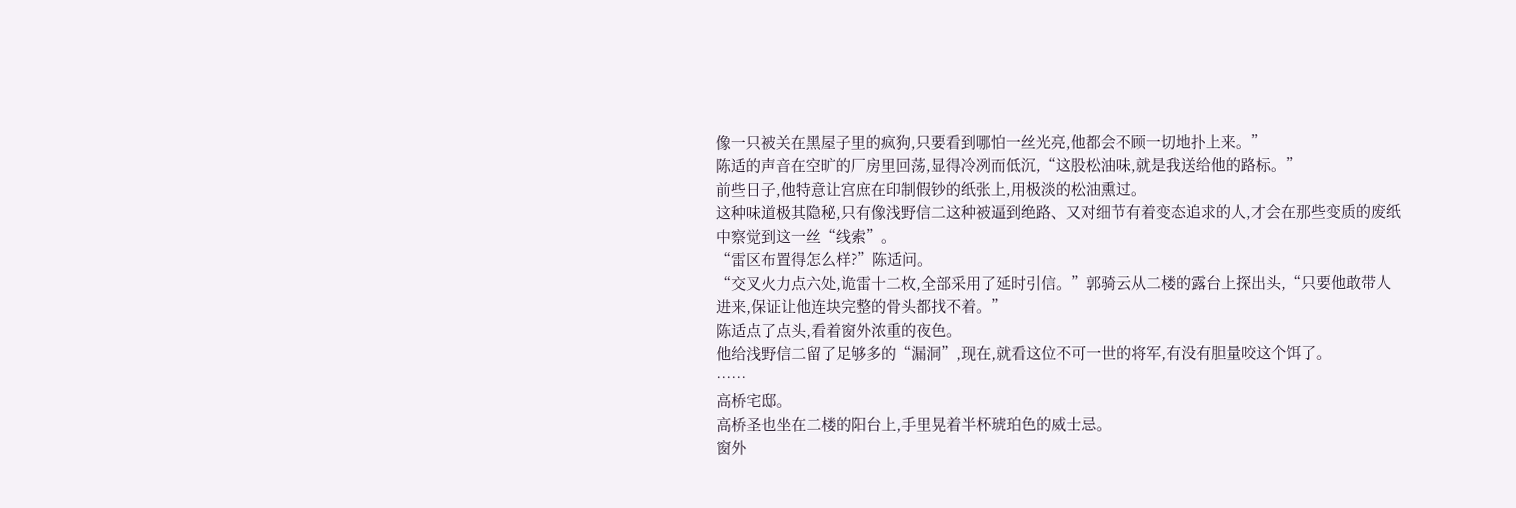像一只被关在黑屋子里的疯狗,只要看到哪怕一丝光亮,他都会不顾一切地扑上来。”
陈适的声音在空旷的厂房里回荡,显得冷冽而低沉,“这股松油味,就是我送给他的路标。”
前些日子,他特意让宫庶在印制假钞的纸张上,用极淡的松油熏过。
这种味道极其隐秘,只有像浅野信二这种被逼到绝路、又对细节有着变态追求的人,才会在那些变质的废纸中察觉到这一丝“线索”。
“雷区布置得怎么样?”陈适问。
“交叉火力点六处,诡雷十二枚,全部采用了延时引信。”郭骑云从二楼的露台上探出头,“只要他敢带人进来,保证让他连块完整的骨头都找不着。”
陈适点了点头,看着窗外浓重的夜色。
他给浅野信二留了足够多的“漏洞”,现在,就看这位不可一世的将军,有没有胆量咬这个饵了。
……
高桥宅邸。
高桥圣也坐在二楼的阳台上,手里晃着半杯琥珀色的威士忌。
窗外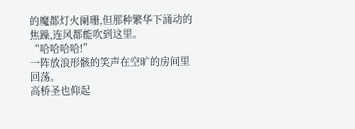的魔都灯火阑珊,但那种繁华下涌动的焦躁,连风都能吹到这里。
“哈哈哈哈!”
一阵放浪形骸的笑声在空旷的房间里回荡。
高桥圣也仰起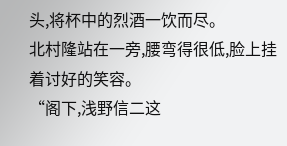头,将杯中的烈酒一饮而尽。
北村隆站在一旁,腰弯得很低,脸上挂着讨好的笑容。
“阁下,浅野信二这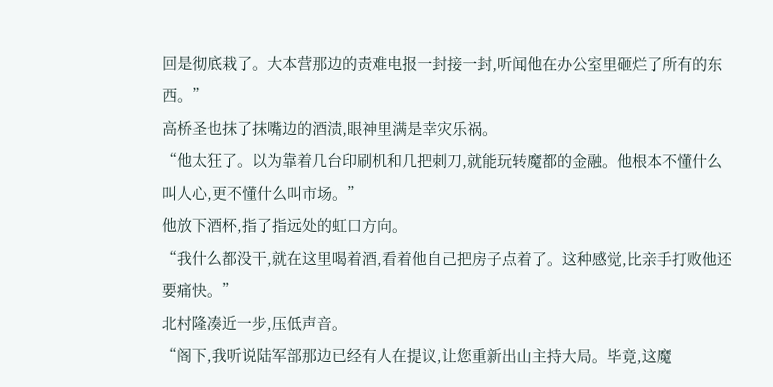回是彻底栽了。大本营那边的责难电报一封接一封,听闻他在办公室里砸烂了所有的东西。”
高桥圣也抹了抹嘴边的酒渍,眼神里满是幸灾乐祸。
“他太狂了。以为靠着几台印刷机和几把刺刀,就能玩转魔都的金融。他根本不懂什么叫人心,更不懂什么叫市场。”
他放下酒杯,指了指远处的虹口方向。
“我什么都没干,就在这里喝着酒,看着他自己把房子点着了。这种感觉,比亲手打败他还要痛快。”
北村隆凑近一步,压低声音。
“阁下,我听说陆军部那边已经有人在提议,让您重新出山主持大局。毕竟,这魔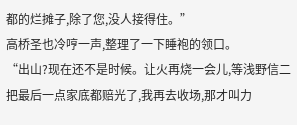都的烂摊子,除了您,没人接得住。”
高桥圣也冷哼一声,整理了一下睡袍的领口。
“出山?现在还不是时候。让火再烧一会儿,等浅野信二把最后一点家底都赔光了,我再去收场,那才叫力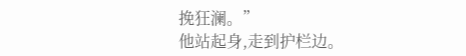挽狂澜。”
他站起身,走到护栏边。